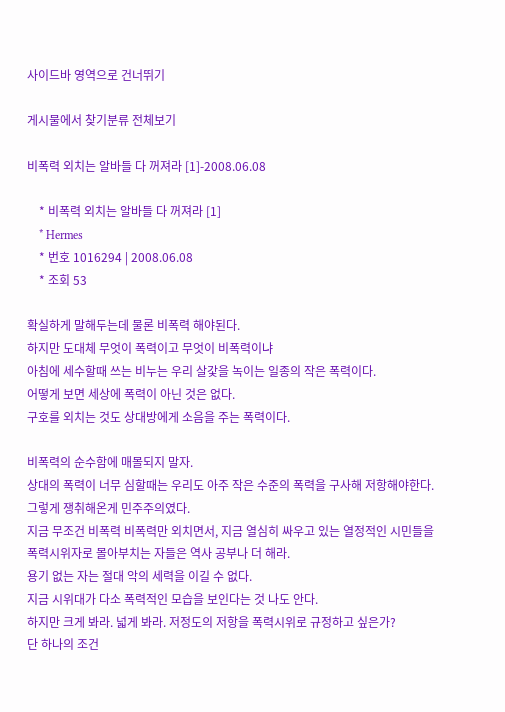사이드바 영역으로 건너뛰기

게시물에서 찾기분류 전체보기

비폭력 외치는 알바들 다 꺼져라 [1]-2008.06.08

    * 비폭력 외치는 알바들 다 꺼져라 [1]
    * Hermes
    * 번호 1016294 | 2008.06.08
    * 조회 53

확실하게 말해두는데 물론 비폭력 해야된다.
하지만 도대체 무엇이 폭력이고 무엇이 비폭력이냐
아침에 세수할때 쓰는 비누는 우리 살갗을 녹이는 일종의 작은 폭력이다.
어떻게 보면 세상에 폭력이 아닌 것은 없다.
구호를 외치는 것도 상대방에게 소음을 주는 폭력이다.

비폭력의 순수함에 매몰되지 말자.
상대의 폭력이 너무 심할때는 우리도 아주 작은 수준의 폭력을 구사해 저항해야한다.
그렇게 쟁취해온게 민주주의였다.
지금 무조건 비폭력 비폭력만 외치면서, 지금 열심히 싸우고 있는 열정적인 시민들을 폭력시위자로 몰아부치는 자들은 역사 공부나 더 해라.
용기 없는 자는 절대 악의 세력을 이길 수 없다.
지금 시위대가 다소 폭력적인 모습을 보인다는 것 나도 안다.
하지만 크게 봐라. 넓게 봐라. 저정도의 저항을 폭력시위로 규정하고 싶은가?
단 하나의 조건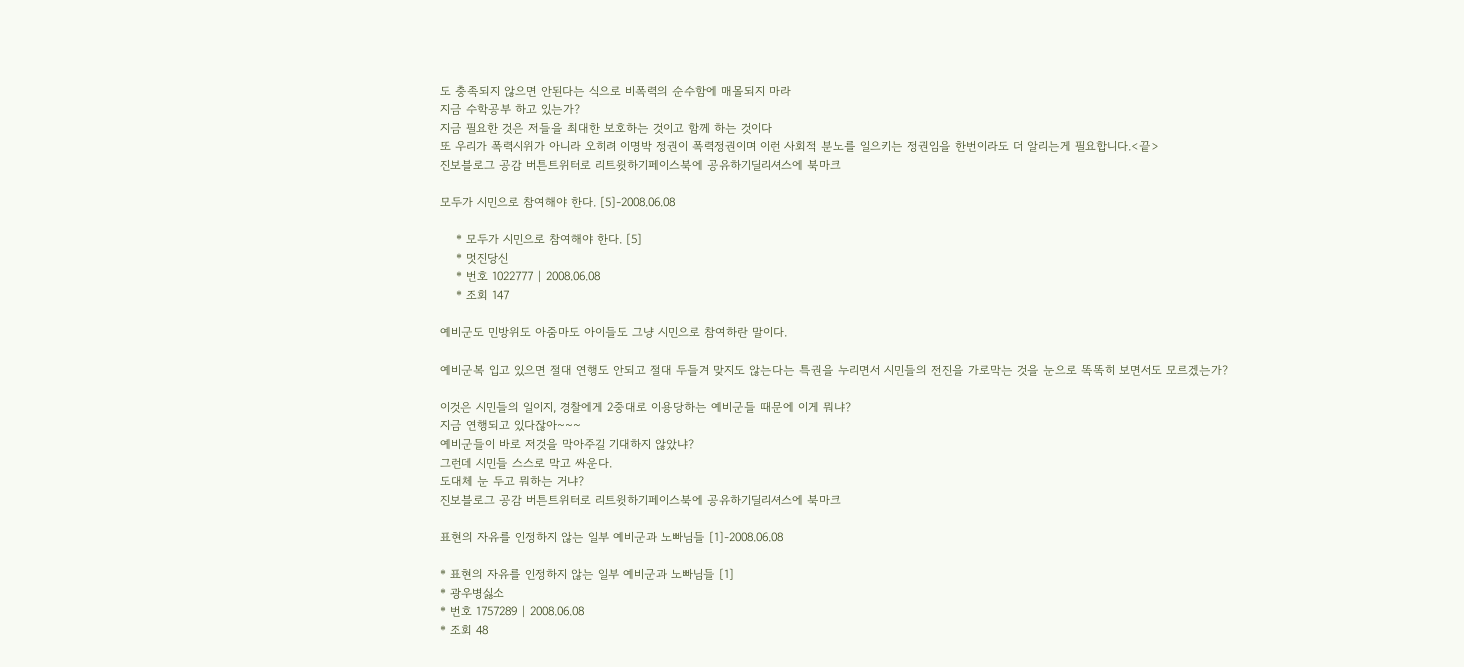도 충족되지 않으면 안된다는 식으로 비폭력의 순수함에 매몰되지 마라
지금 수학공부 하고 있는가?
지금 필요한 것은 저들을 최대한 보호하는 것이고 함께 하는 것이다
또 우리가 폭력시위가 아니라 오히려 이명박 정권이 폭력정권이며 이런 사회적 분노를 일으키는 정권임을 한번이라도 더 알리는게 필요합니다.<끝>
진보블로그 공감 버튼트위터로 리트윗하기페이스북에 공유하기딜리셔스에 북마크

모두가 시민으로 참여해야 한다. [5]-2008.06.08

    * 모두가 시민으로 참여해야 한다. [5]
    * 멋진당신
    * 번호 1022777 | 2008.06.08
    * 조회 147

예비군도 민방위도 아줌마도 아이들도 그냥 시민으로 참여하란 말이다.

예비군복 입고 있으면 절대 연행도 안되고 절대 두들겨 맞지도 않는다는 특권을 누리면서 시민들의 전진을 가로막는 것을 눈으로 똑똑히 보면서도 모르겠는가?

이것은 시민들의 일이지, 경찰에게 2중대로 이용당하는 예비군들 때문에 이게 뭐냐?
지금 연행되고 있다잖아~~~
예비군들이 바로 저것을 막아주길 기대하지 않았냐?
그런데 시민들 스스로 막고 싸운다.
도대체 눈 두고 뭐하는 거냐?
진보블로그 공감 버튼트위터로 리트윗하기페이스북에 공유하기딜리셔스에 북마크

표현의 자유를 인정하지 않는 일부 예비군과 노빠님들 [1]-2008.06.08

* 표현의 자유를 인정하지 않는 일부 예비군과 노빠님들 [1]
* 광우병싫소
* 번호 1757289 | 2008.06.08
* 조회 48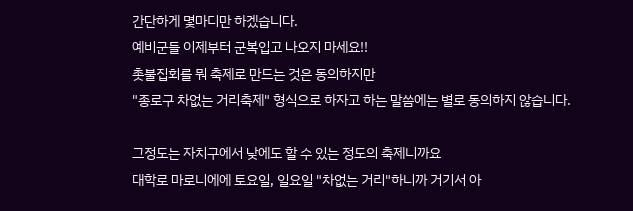간단하게 몇마디만 하겠습니다.
예비군들 이제부터 군복입고 나오지 마세요!!
촛불집회를 뭐 축제로 만드는 것은 동의하지만
"종로구 차없는 거리축제" 형식으로 하자고 하는 말씀에는 별로 동의하지 않습니다.

그정도는 자치구에서 낮에도 할 수 있는 정도의 축제니까요
대학로 마로니에에 토요일, 일요일 "차없는 거리"하니까 거기서 아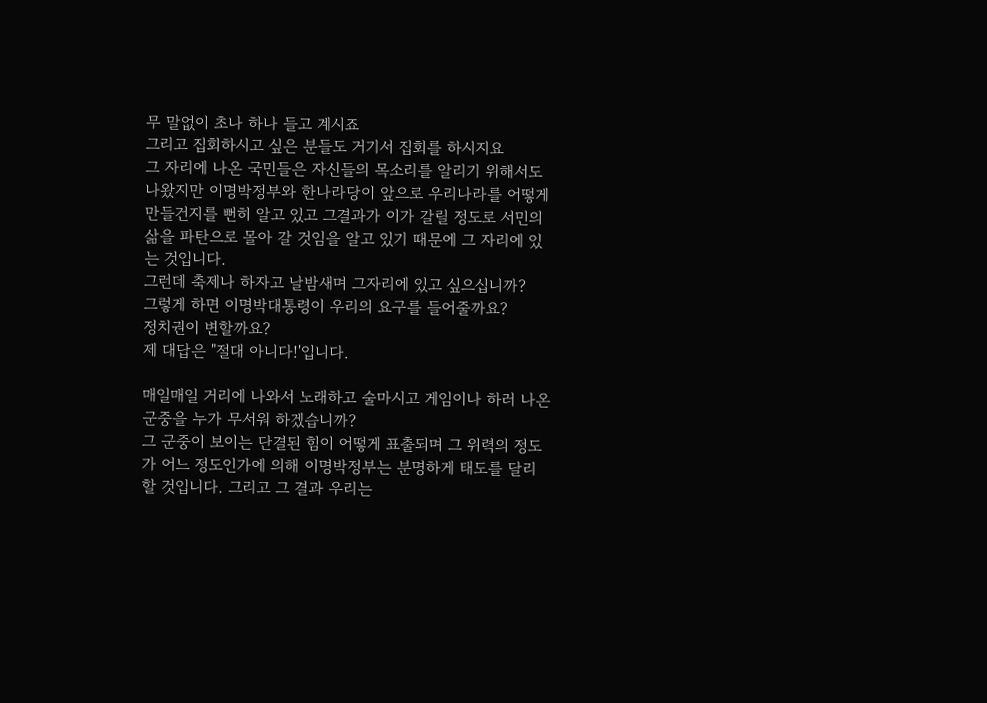무 말없이 초나 하나 들고 계시죠
그리고 집회하시고 싶은 분들도 거기서 집회를 하시지요
그 자리에 나온 국민들은 자신들의 목소리를 알리기 위해서도 나왔지만 이명박정부와 한나라당이 앞으로 우리나라를 어떻게 만들건지를 뻔히 알고 있고 그결과가 이가 갈릴 정도로 서민의 삶을 파탄으로 몰아 갈 것임을 알고 있기 때문에 그 자리에 있는 것입니다.
그런데 축제나 하자고 날밤새며 그자리에 있고 싶으십니까?
그렇게 하면 이명박대통령이 우리의 요구를 들어줄까요?
정치권이 변할까요?
제 대답은 "절대 아니다!'입니다.

매일매일 거리에 나와서 노래하고 술마시고 게임이나 하러 나온 군중을 누가 무서워 하겠습니까?
그 군중이 보이는 단결된 힘이 어떻게 표출되며 그 위력의 정도가 어느 정도인가에 의해 이명박정부는 분명하게 태도를 달리 할 것입니다. 그리고 그 결과 우리는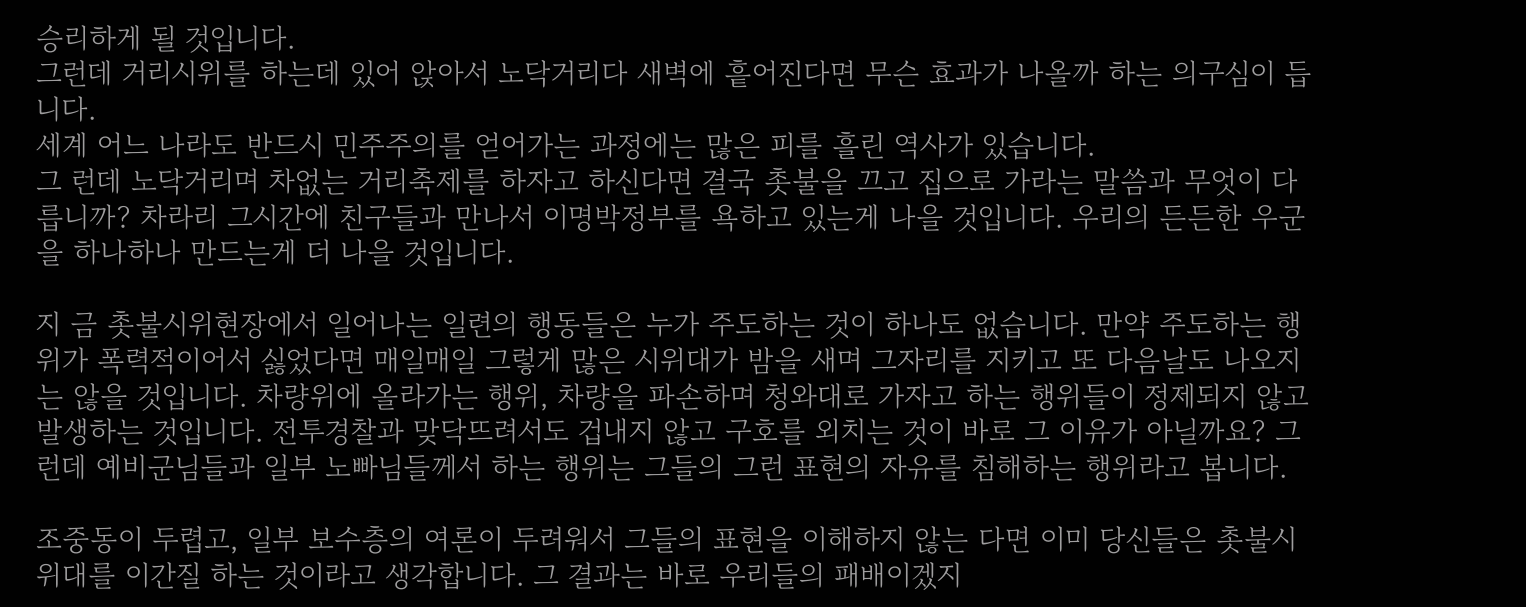승리하게 될 것입니다.
그런데 거리시위를 하는데 있어 앉아서 노닥거리다 새벽에 흩어진다면 무슨 효과가 나올까 하는 의구심이 듭니다.
세계 어느 나라도 반드시 민주주의를 얻어가는 과정에는 많은 피를 흘린 역사가 있습니다.
그 런데 노닥거리며 차없는 거리축제를 하자고 하신다면 결국 촛불을 끄고 집으로 가라는 말씀과 무엇이 다릅니까? 차라리 그시간에 친구들과 만나서 이명박정부를 욕하고 있는게 나을 것입니다. 우리의 든든한 우군을 하나하나 만드는게 더 나을 것입니다.

지 금 촛불시위현장에서 일어나는 일련의 행동들은 누가 주도하는 것이 하나도 없습니다. 만약 주도하는 행위가 폭력적이어서 싫었다면 매일매일 그렇게 많은 시위대가 밤을 새며 그자리를 지키고 또 다음날도 나오지는 않을 것입니다. 차량위에 올라가는 행위, 차량을 파손하며 청와대로 가자고 하는 행위들이 정제되지 않고 발생하는 것입니다. 전투경찰과 맞닥뜨려서도 겁내지 않고 구호를 외치는 것이 바로 그 이유가 아닐까요? 그런데 예비군님들과 일부 노빠님들께서 하는 행위는 그들의 그런 표현의 자유를 침해하는 행위라고 봅니다.

조중동이 두렵고, 일부 보수층의 여론이 두려워서 그들의 표현을 이해하지 않는 다면 이미 당신들은 촛불시위대를 이간질 하는 것이라고 생각합니다. 그 결과는 바로 우리들의 패배이겠지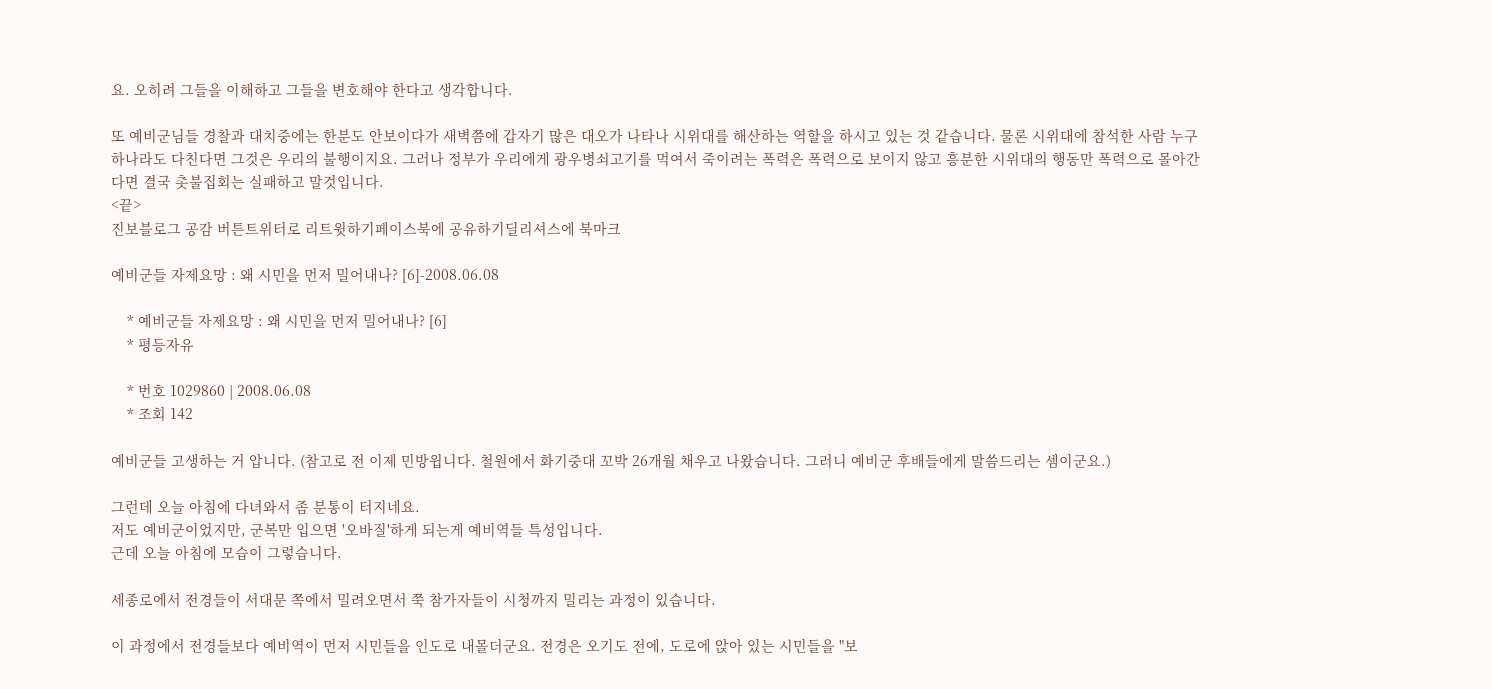요. 오히려 그들을 이해하고 그들을 변호해야 한다고 생각합니다.

또 예비군님들 경찰과 대치중에는 한분도 안보이다가 새벽쯤에 갑자기 많은 대오가 나타나 시위대를 해산하는 역할을 하시고 있는 것 같습니다. 물론 시위대에 참석한 사람 누구하나라도 다친다면 그것은 우리의 불행이지요. 그러나 정부가 우리에게 광우병쇠고기를 먹여서 죽이려는 폭력은 폭력으로 보이지 않고 흥분한 시위대의 행동만 폭력으로 몰아간다면 결국 촛불집회는 실패하고 말것입니다.
<끝>
진보블로그 공감 버튼트위터로 리트윗하기페이스북에 공유하기딜리셔스에 북마크

예비군들 자제요망 : 왜 시민을 먼저 밀어내나? [6]-2008.06.08

    * 예비군들 자제요망 : 왜 시민을 먼저 밀어내나? [6]
    * 평등자유

    * 번호 1029860 | 2008.06.08
    * 조회 142

예비군들 고생하는 거 압니다. (참고로 전 이제 민방윕니다. 철원에서 화기중대 꼬박 26개월 채우고 나왔습니다. 그러니 예비군 후배들에게 말씀드리는 셈이군요.)

그런데 오늘 아침에 다녀와서 좀 분통이 터지네요.
저도 예비군이었지만, 군복만 입으면 '오바질'하게 되는게 예비역들 특성입니다.
근데 오늘 아침에 모습이 그렇습니다.

세종로에서 전경들이 서대문 쪽에서 밀려오면서 쭉 참가자들이 시청까지 밀리는 과정이 있습니다.

이 과정에서 전경들보다 예비역이 먼저 시민들을 인도로 내몰더군요. 전경은 오기도 전에, 도로에 앉아 있는 시민들을 "보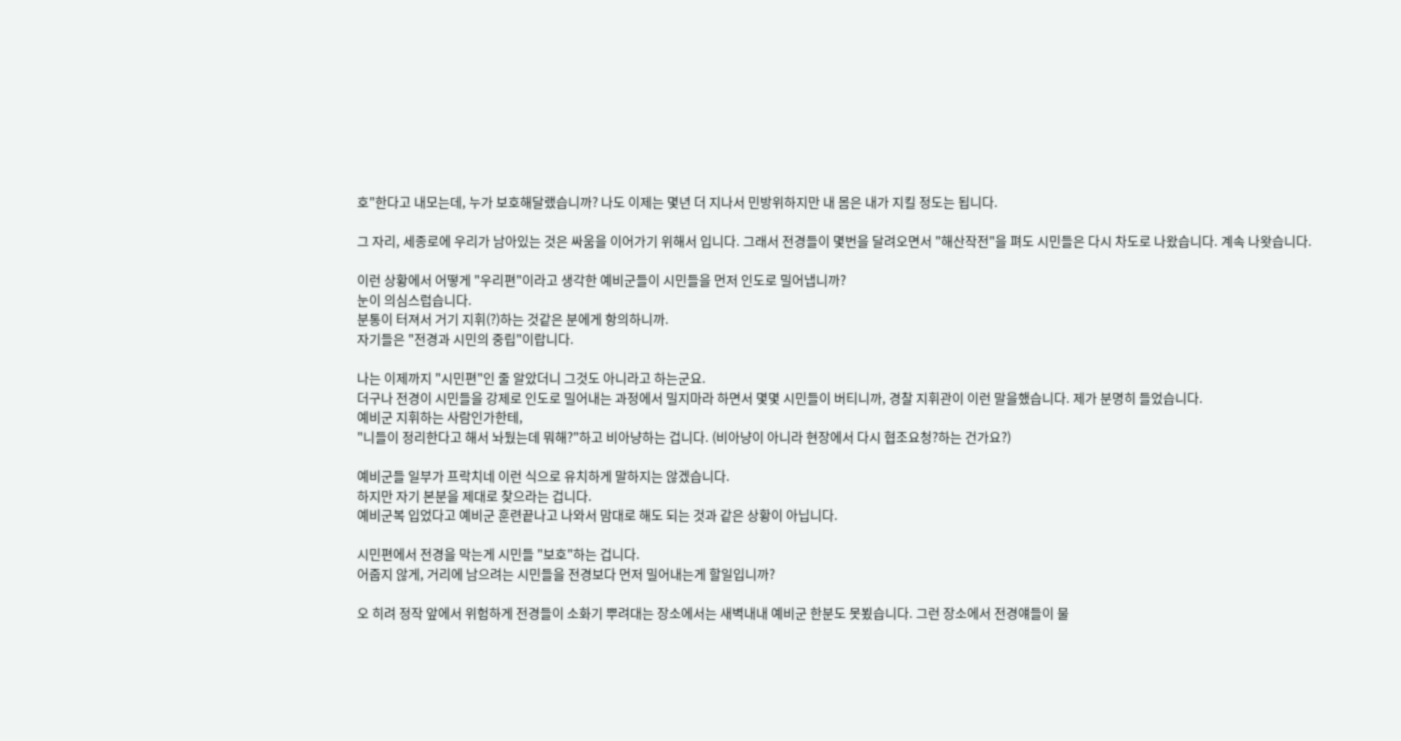호"한다고 내모는데, 누가 보호해달랬습니까? 나도 이제는 몇년 더 지나서 민방위하지만 내 몸은 내가 지킬 정도는 됩니다.

그 자리, 세종로에 우리가 남아있는 것은 싸움을 이어가기 위해서 입니다. 그래서 전경들이 몇번을 달려오면서 "해산작전"을 펴도 시민들은 다시 차도로 나왔습니다. 계속 나왓습니다.

이런 상황에서 어떻게 "우리편"이라고 생각한 예비군들이 시민들을 먼저 인도로 밀어냅니까?
눈이 의심스럽습니다.
분통이 터져서 거기 지휘(?)하는 것같은 분에게 항의하니까.
자기들은 "전경과 시민의 중립"이랍니다.

나는 이제까지 "시민편"인 줄 알았더니 그것도 아니라고 하는군요.
더구나 전경이 시민들을 강제로 인도로 밀어내는 과정에서 밀지마라 하면서 몇몇 시민들이 버티니까, 경찰 지휘관이 이런 말을했습니다. 제가 분명히 들었습니다.
예비군 지휘하는 사람인가한테,
"니들이 정리한다고 해서 놔뒀는데 뭐해?"하고 비아냥하는 겁니다. (비아냥이 아니라 현장에서 다시 협조요청?하는 건가요?)

예비군들 일부가 프락치네 이런 식으로 유치하게 말하지는 않겠습니다.
하지만 자기 본분을 제대로 찾으라는 겁니다.
예비군복 입었다고 예비군 훈련끝나고 나와서 맘대로 해도 되는 것과 같은 상황이 아닙니다.

시민편에서 전경을 막는게 시민들 "보호"하는 겁니다.
어줍지 않게, 거리에 남으려는 시민들을 전경보다 먼저 밀어내는게 할일입니까?

오 히려 정작 앞에서 위험하게 전경들이 소화기 뿌려대는 장소에서는 새벽내내 예비군 한분도 못뵜습니다. 그런 장소에서 전경얘들이 물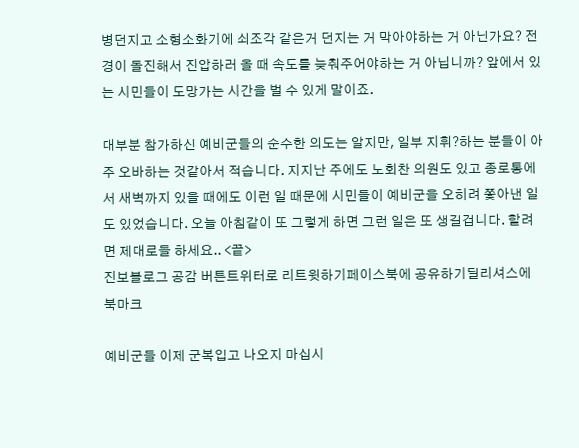병던지고 소형소화기에 쇠조각 같은거 던지는 거 막아야하는 거 아닌가요? 전경이 돌진해서 진압하러 올 때 속도를 늦춰주어야하는 거 아닙니까? 앞에서 있는 시민들이 도망가는 시간을 벌 수 있게 말이죠.

대부분 참가하신 예비군들의 순수한 의도는 알지만, 일부 지휘?하는 분들이 아주 오바하는 것같아서 적습니다. 지지난 주에도 노회찬 의원도 있고 종로통에서 새벽까지 있을 때에도 이런 일 때문에 시민들이 예비군을 오히려 쫓아낸 일도 있었습니다. 오늘 아침같이 또 그렇게 하면 그런 일은 또 생길겁니다. 할려면 제대로들 하세요.. <끝>
진보블로그 공감 버튼트위터로 리트윗하기페이스북에 공유하기딜리셔스에 북마크

예비군들 이제 군복입고 나오지 마십시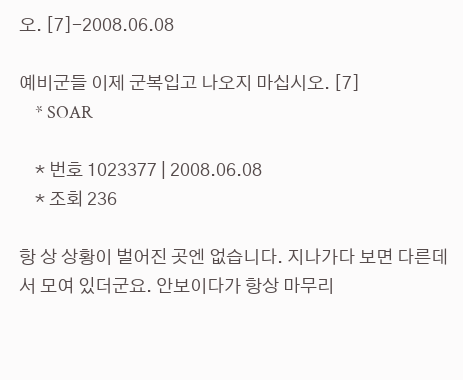오. [7]-2008.06.08

예비군들 이제 군복입고 나오지 마십시오. [7]
    * SOAR

    * 번호 1023377 | 2008.06.08
    * 조회 236

항 상 상황이 벌어진 곳엔 없습니다. 지나가다 보면 다른데서 모여 있더군요. 안보이다가 항상 마무리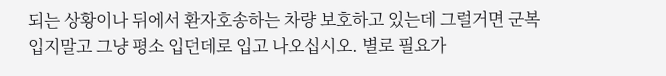되는 상황이나 뒤에서 환자호송하는 차량 보호하고 있는데 그럴거면 군복입지말고 그냥 평소 입던데로 입고 나오십시오. 별로 필요가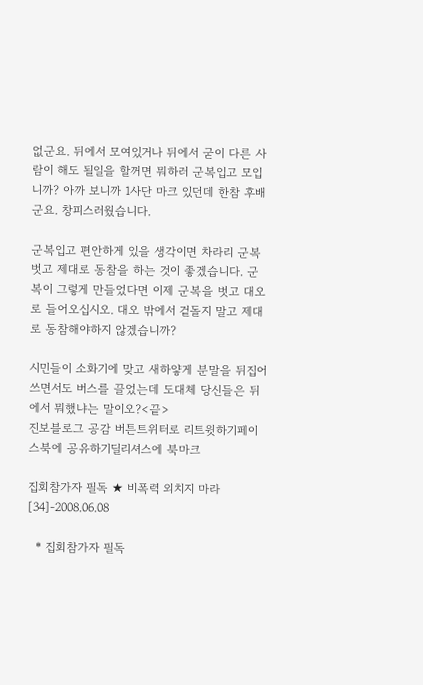없군요. 뒤에서 모여있거나 뒤에서 굳이 다른 사람이 해도 될일을 할꺼면 뭐하러 군복입고 모입니까? 아까 보니까 1사단 마크 있던데 한참 후배군요. 창피스러웠습니다.

군복입고 편안하게 있을 생각이면 차라리 군복벗고 제대로 동참을 하는 것이 좋겠습니다. 군복이 그렇게 만들었다면 이제 군복을 벗고 대오로 들어오십시오. 대오 밖에서 겉돌지 말고 제대로 동참해야하지 않겠습니까?

시민들이 소화기에 맞고 새하얗게 분말을 뒤집어쓰면서도 버스를 끌었는데 도대체 당신들은 뒤에서 뭐했냐는 말이오?<끝>
진보블로그 공감 버튼트위터로 리트윗하기페이스북에 공유하기딜리셔스에 북마크

집회참가자 필독 ★ 비폭력 외치지 마라 [34]-2008.06.08

  * 집회참가자 필독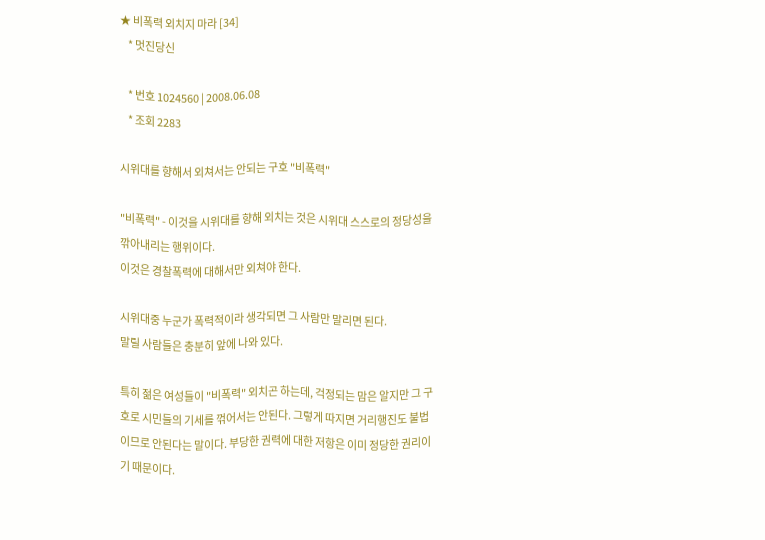★ 비폭력 외치지 마라 [34]
    * 멋진당신

    * 번호 1024560 | 2008.06.08
    * 조회 2283

시위대를 향해서 외쳐서는 안되는 구호 "비폭력"

"비폭력" - 이것을 시위대를 향해 외치는 것은 시위대 스스로의 정당성을 깎아내리는 행위이다.
이것은 경찰폭력에 대해서만 외쳐야 한다.

시위대중 누군가 폭력적이라 생각되면 그 사람만 말리면 된다.
말릴 사람들은 충분히 앞에 나와 있다.

특히 젊은 여성들이 "비폭력" 외치곤 하는데, 걱정되는 맘은 알지만 그 구호로 시민들의 기세를 꺾어서는 안된다. 그렇게 따지면 거리행진도 불법이므로 안된다는 말이다. 부당한 권력에 대한 저항은 이미 정당한 권리이기 때문이다.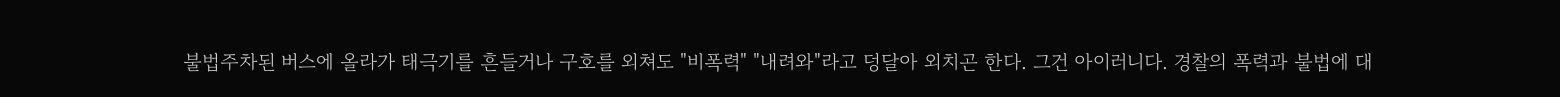불법주차된 버스에 올라가 태극기를 흔들거나 구호를 외쳐도 "비폭력" "내려와"라고 덩달아 외치곤 한다. 그건 아이러니다. 경찰의 폭력과 불법에 대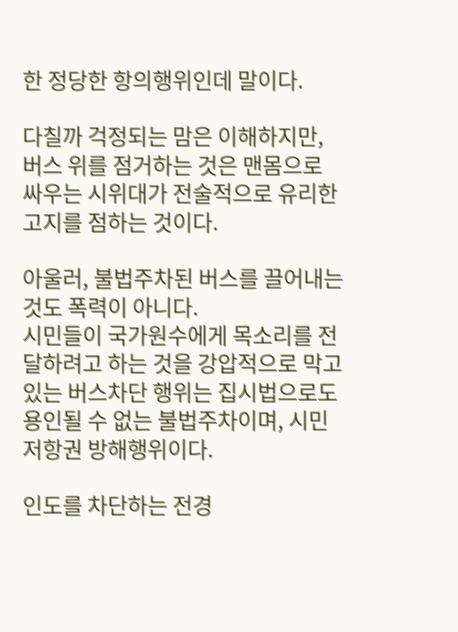한 정당한 항의행위인데 말이다.

다칠까 걱정되는 맘은 이해하지만, 버스 위를 점거하는 것은 맨몸으로 싸우는 시위대가 전술적으로 유리한 고지를 점하는 것이다.

아울러, 불법주차된 버스를 끌어내는 것도 폭력이 아니다.
시민들이 국가원수에게 목소리를 전달하려고 하는 것을 강압적으로 막고 있는 버스차단 행위는 집시법으로도 용인될 수 없는 불법주차이며, 시민저항권 방해행위이다.

인도를 차단하는 전경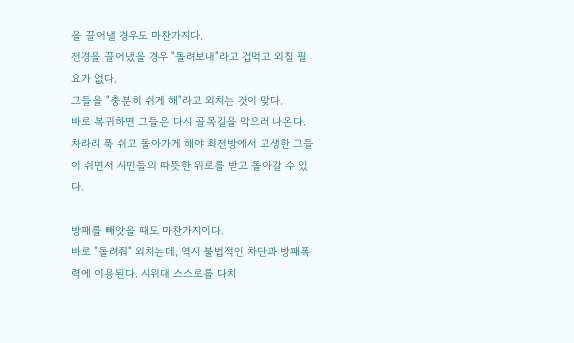을 끌어낼 경우도 마찬가지다.
전경을 끌어냈을 경우 "돌려보내"라고 겁먹고 외칠 필요가 없다.
그들을 "충분히 쉬게 해"라고 외치는 것이 맞다.
바로 복귀하면 그들은 다시 골목길을 막으러 나온다.
차라리 푹 쉬고 돌아가게 해야 최전방에서 고생한 그들이 쉬면서 시민들의 따뜻한 위로를 받고 돌아갈 수 있다.

방패를 빼앗을 때도 마찬가지이다.
바로 "돌려줘" 외치는데, 역시 불법적인 차단과 방패폭력에 이용된다. 시위대 스스로를 다치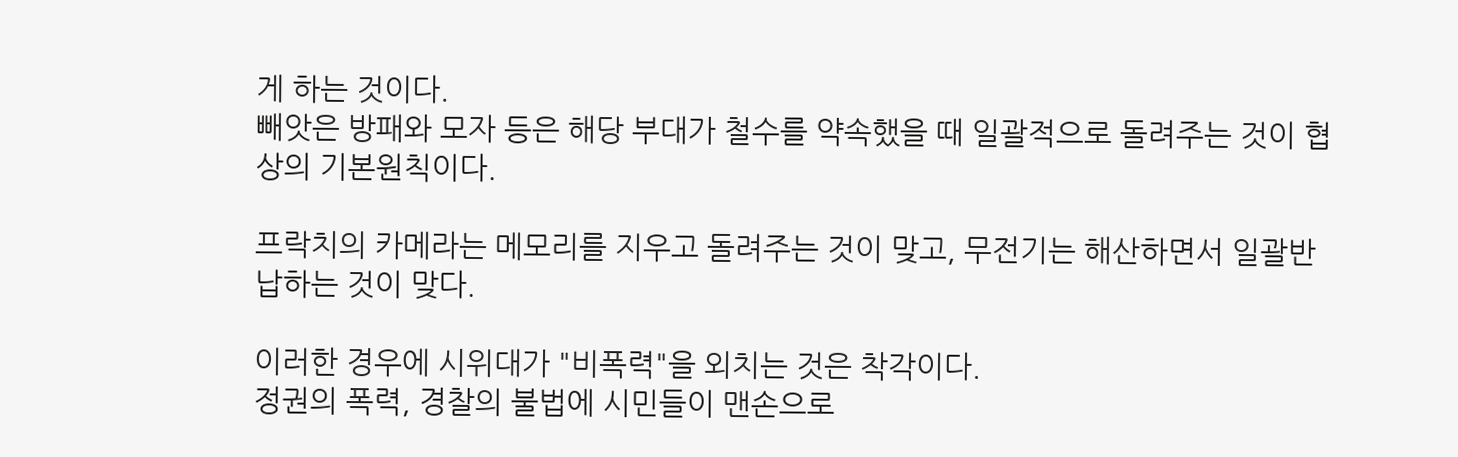게 하는 것이다.
빼앗은 방패와 모자 등은 해당 부대가 철수를 약속했을 때 일괄적으로 돌려주는 것이 협상의 기본원칙이다.

프락치의 카메라는 메모리를 지우고 돌려주는 것이 맞고, 무전기는 해산하면서 일괄반납하는 것이 맞다.

이러한 경우에 시위대가 "비폭력"을 외치는 것은 착각이다.
정권의 폭력, 경찰의 불법에 시민들이 맨손으로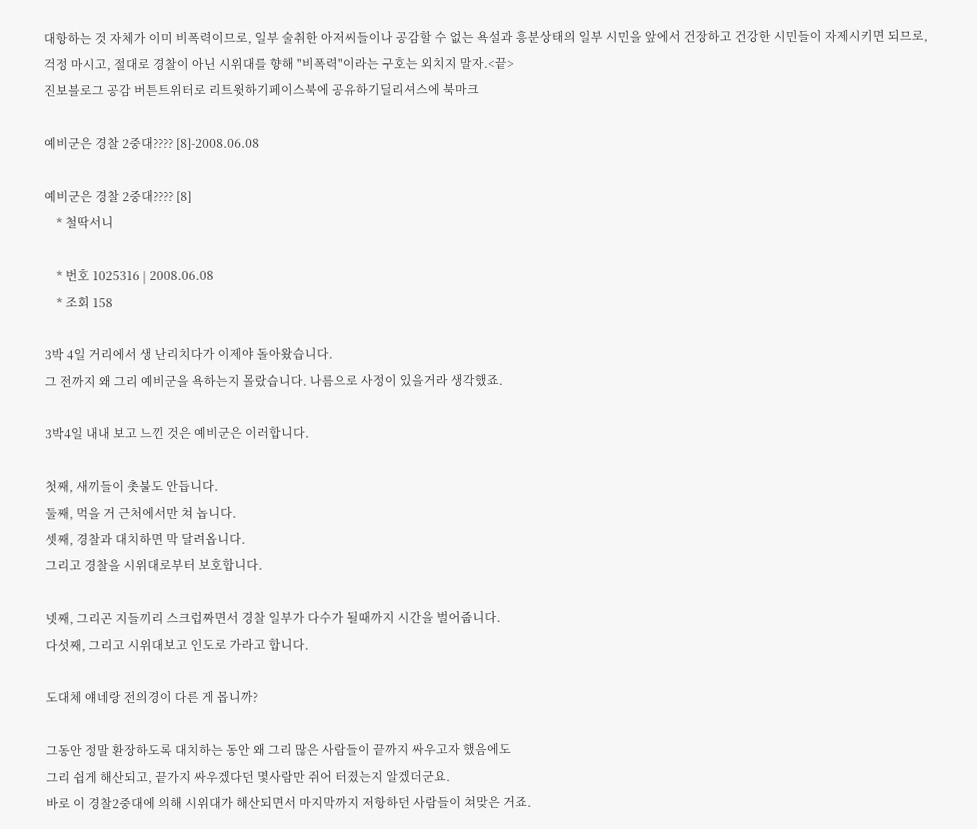대항하는 것 자체가 이미 비폭력이므로, 일부 술취한 아저씨들이나 공감할 수 없는 욕설과 흥분상태의 일부 시민을 앞에서 건장하고 건강한 시민들이 자제시키면 되므로, 걱정 마시고, 절대로 경찰이 아닌 시위대를 향해 "비폭력"이라는 구호는 외치지 말자.<끝>
진보블로그 공감 버튼트위터로 리트윗하기페이스북에 공유하기딜리셔스에 북마크

예비군은 경찰 2중대???? [8]-2008.06.08

예비군은 경찰 2중대???? [8]
    * 철딱서니

    * 번호 1025316 | 2008.06.08
    * 조회 158

3박 4일 거리에서 생 난리치다가 이제야 돌아왔습니다.
그 전까지 왜 그리 예비군을 욕하는지 몰랐습니다. 나름으로 사정이 있을거라 생각했죠.

3박4일 내내 보고 느낀 것은 예비군은 이러합니다.

첫째, 새끼들이 촛불도 안듭니다.
둘째, 먹을 거 근처에서만 쳐 놉니다.
셋째, 경찰과 대치하면 막 달려옵니다.
그리고 경찰을 시위대로부터 보호합니다.

넷째, 그리곤 지들끼리 스크럽짜면서 경찰 일부가 다수가 될때까지 시간을 벌어줍니다.
다섯째, 그리고 시위대보고 인도로 가라고 합니다.

도대체 얘네랑 전의경이 다른 게 몹니까?

그동안 정말 환장하도록 대치하는 동안 왜 그리 많은 사람들이 끝까지 싸우고자 했음에도
그리 쉽게 해산되고, 끝가지 싸우겠다던 몇사람만 쥐어 터졌는지 알겠더군요.
바로 이 경찰2중대에 의해 시위대가 해산되면서 마지막까지 저항하던 사람들이 쳐맞은 거죠.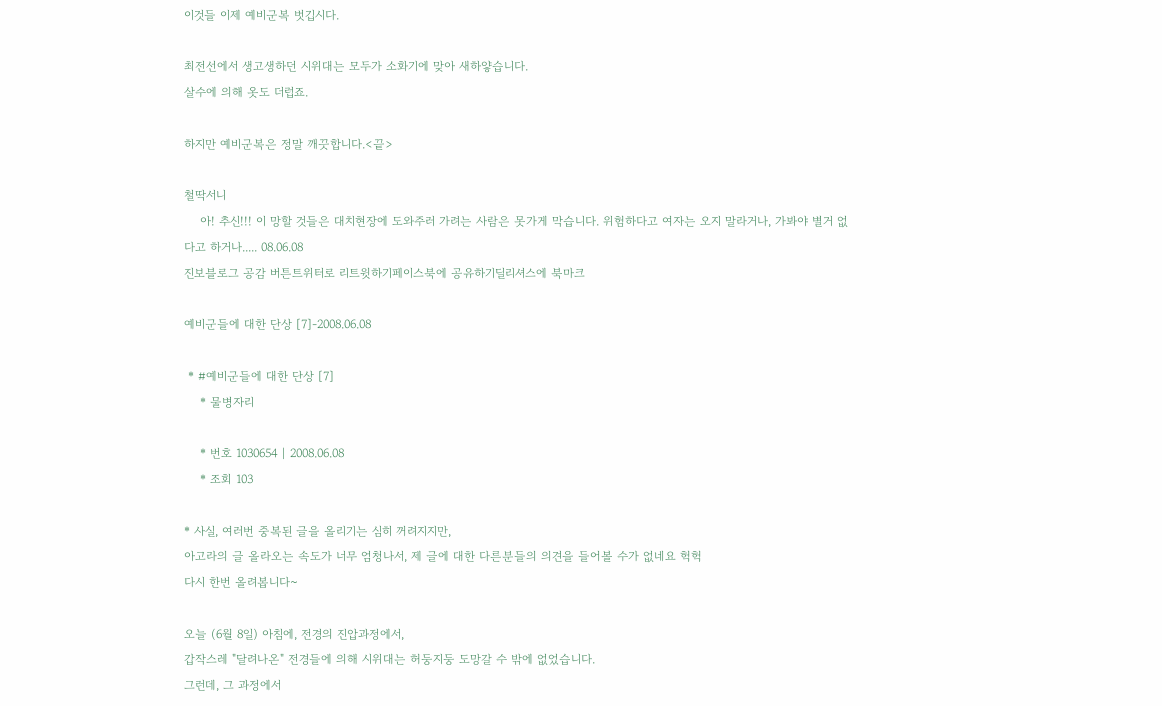이것들 이제 예비군복 벗깁시다.

최전선에서 생고생하던 시위대는 모두가 소화기에 맞아 새하얗습니다.
살수에 의해 옷도 더럽죠.

하지만 예비군복은 정말 깨끗합니다.<끝>

철딱서니
    아! 추신!!! 이 망할 것들은 대치현장에 도와주러 가려는 사람은 못가게 막습니다. 위험하다고 여자는 오지 말라거나, 가봐야 별거 없다고 하거나..... 08.06.08
진보블로그 공감 버튼트위터로 리트윗하기페이스북에 공유하기딜리셔스에 북마크

예비군들에 대한 단상 [7]-2008.06.08

 * #예비군들에 대한 단상 [7]
    * 물병자리

    * 번호 1030654 | 2008.06.08
    * 조회 103

* 사실, 여러번 중복된 글을 올리기는 심히 꺼려지지만,
아고라의 글 올라오는 속도가 너무 엄청나서, 제 글에 대한 다른분들의 의견을 들어볼 수가 없네요 헉헉
다시 한번 올려봅니다~

오늘 (6월 8일) 아침에, 전경의 진압과정에서,
갑작스레 "달려나온" 전경들에 의해 시위대는 허둥지둥 도망갈 수 밖에 없었습니다.
그런데, 그 과정에서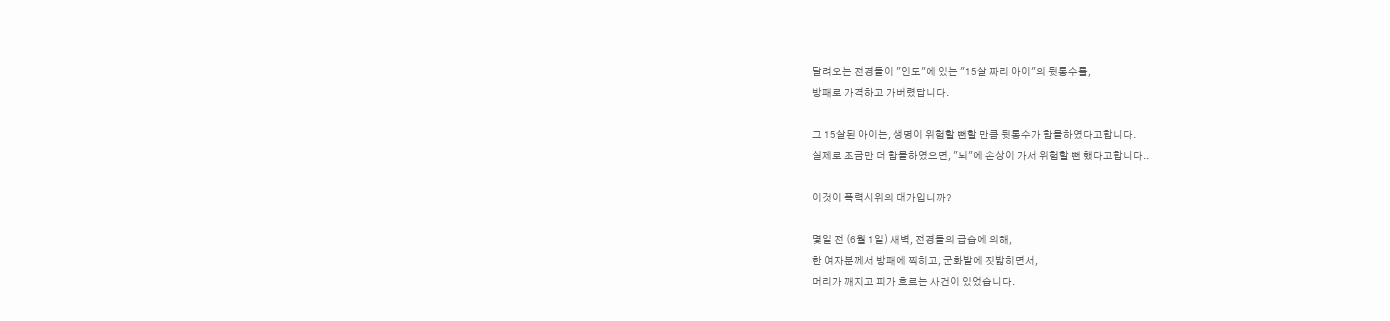달려오는 전경들이 "인도"에 있는 "15살 짜리 아이"의 뒷통수를,
방패로 가격하고 가버렸답니다.

그 15살된 아이는, 생명이 위험할 뻔할 만큼 뒷통수가 함몰하였다고합니다.
실제로 조금만 더 함몰하였으면, "뇌"에 손상이 가서 위험할 뻔 했다고합니다..

이것이 폭력시위의 대가입니까?

몇일 전 (6월 1일) 새벽, 전경들의 급습에 의해,
한 여자분께서 방패에 찍히고, 군화발에 짓밟히면서,
머리가 깨지고 피가 흐르는 사건이 있었습니다.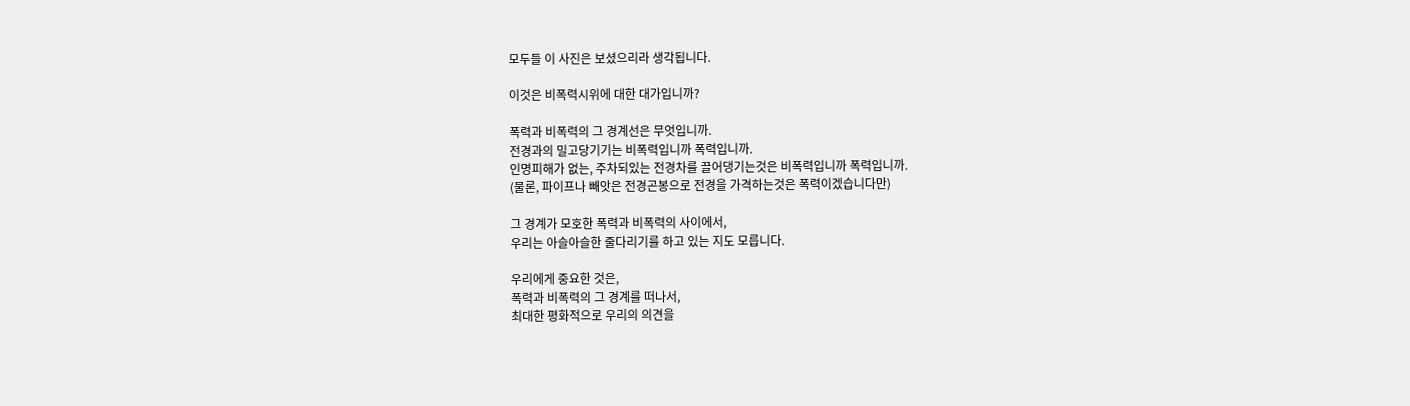모두들 이 사진은 보셨으리라 생각됩니다.

이것은 비폭력시위에 대한 대가입니까?

폭력과 비폭력의 그 경계선은 무엇입니까.
전경과의 밀고당기기는 비폭력입니까 폭력입니까.
인명피해가 없는, 주차되있는 전경차를 끌어댕기는것은 비폭력입니까 폭력입니까.
(물론, 파이프나 빼앗은 전경곤봉으로 전경을 가격하는것은 폭력이겠습니다만)

그 경계가 모호한 폭력과 비폭력의 사이에서,
우리는 아슬아슬한 줄다리기를 하고 있는 지도 모릅니다.

우리에게 중요한 것은,
폭력과 비폭력의 그 경계를 떠나서,
최대한 평화적으로 우리의 의견을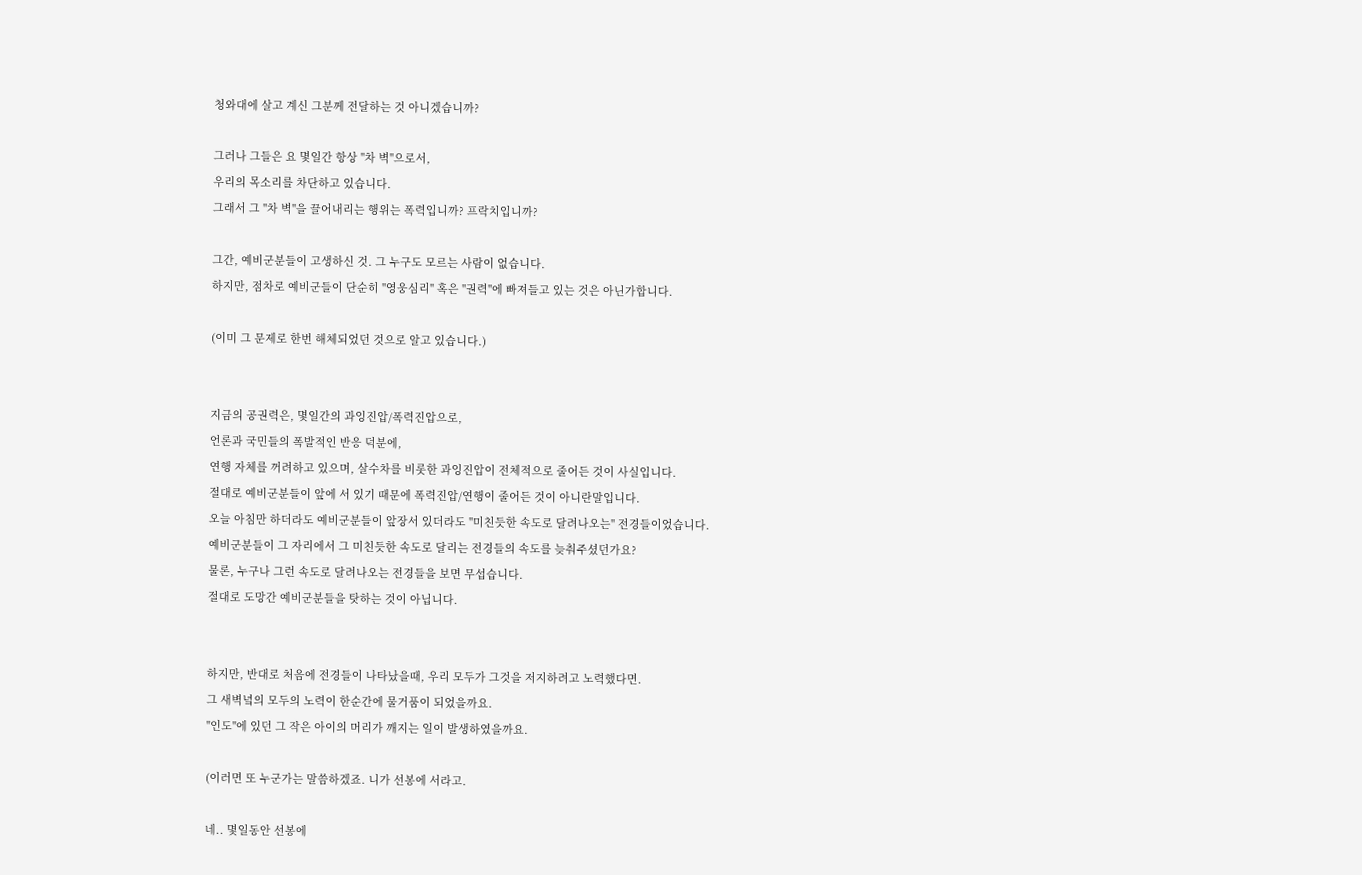청와대에 살고 계신 그분께 전달하는 것 아니겠습니까?

그러나 그들은 요 몇일간 항상 "차 벽"으로서,
우리의 목소리를 차단하고 있습니다.
그래서 그 "차 벽"을 끌어내리는 행위는 폭력입니까? 프락치입니까?

그간, 예비군분들이 고생하신 것. 그 누구도 모르는 사람이 없습니다.
하지만, 점차로 예비군들이 단순히 "영웅심리" 혹은 "권력"에 빠져들고 있는 것은 아닌가합니다.

(이미 그 문제로 한번 해체되었던 것으로 알고 있습니다.)


지금의 공권력은, 몇일간의 과잉진압/폭력진압으로,
언론과 국민들의 폭발적인 반응 덕분에,
연행 자체를 꺼려하고 있으며, 살수차를 비롯한 과잉진압이 전체적으로 줄어든 것이 사실입니다.
절대로 예비군분들이 앞에 서 있기 때문에 폭력진압/연행이 줄어든 것이 아니란말입니다.
오늘 아침만 하더라도 예비군분들이 앞장서 있더라도 "미친듯한 속도로 달려나오는" 전경들이었습니다.
예비군분들이 그 자리에서 그 미친듯한 속도로 달리는 전경들의 속도를 늦춰주셨던가요?
물론, 누구나 그런 속도로 달려나오는 전경들을 보면 무섭습니다.
절대로 도망간 예비군분들을 탓하는 것이 아닙니다.


하지만, 반대로 처음에 전경들이 나타났을때, 우리 모두가 그것을 저지하려고 노력했다면.
그 새벽녘의 모두의 노력이 한순간에 물거품이 되었을까요.
"인도"에 있던 그 작은 아이의 머리가 깨지는 일이 발생하였을까요.

(이러면 또 누군가는 말씀하겠죠. 니가 선봉에 서라고.

네.. 몇일동안 선봉에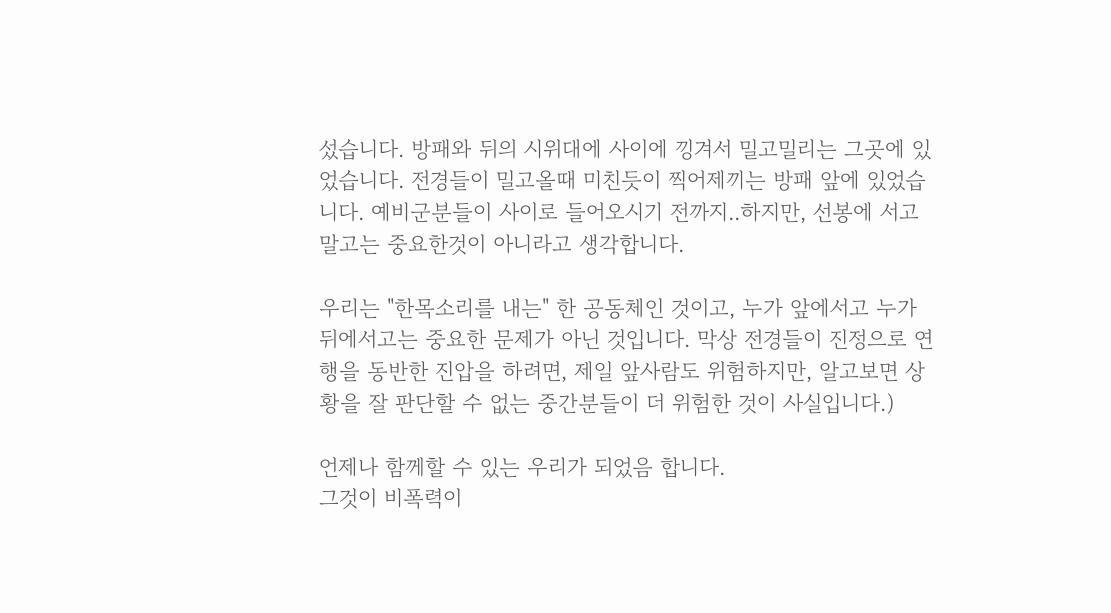섰습니다. 방패와 뒤의 시위대에 사이에 낑겨서 밀고밀리는 그곳에 있었습니다. 전경들이 밀고올때 미친듯이 찍어제끼는 방패 앞에 있었습니다. 예비군분들이 사이로 들어오시기 전까지..하지만, 선봉에 서고 말고는 중요한것이 아니라고 생각합니다.

우리는 "한목소리를 내는" 한 공동체인 것이고, 누가 앞에서고 누가 뒤에서고는 중요한 문제가 아닌 것입니다. 막상 전경들이 진정으로 연행을 동반한 진압을 하려면, 제일 앞사람도 위험하지만, 알고보면 상황을 잘 판단할 수 없는 중간분들이 더 위험한 것이 사실입니다.)

언제나 함께할 수 있는 우리가 되었음 합니다.
그것이 비폭력이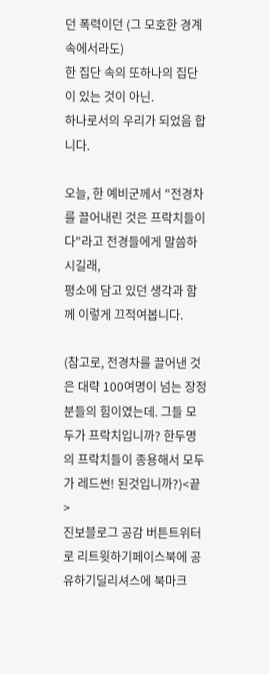던 폭력이던 (그 모호한 경계속에서라도)
한 집단 속의 또하나의 집단이 있는 것이 아닌.
하나로서의 우리가 되었음 합니다.

오늘, 한 예비군께서 "전경차를 끌어내린 것은 프락치들이다"라고 전경들에게 말씀하시길래,
평소에 담고 있던 생각과 함께 이렇게 끄적여봅니다.

(참고로, 전경차를 끌어낸 것은 대략 100여명이 넘는 장정분들의 힘이였는데. 그들 모두가 프락치입니까? 한두명의 프락치들이 종용해서 모두가 레드썬! 된것입니까?)<끝>
진보블로그 공감 버튼트위터로 리트윗하기페이스북에 공유하기딜리셔스에 북마크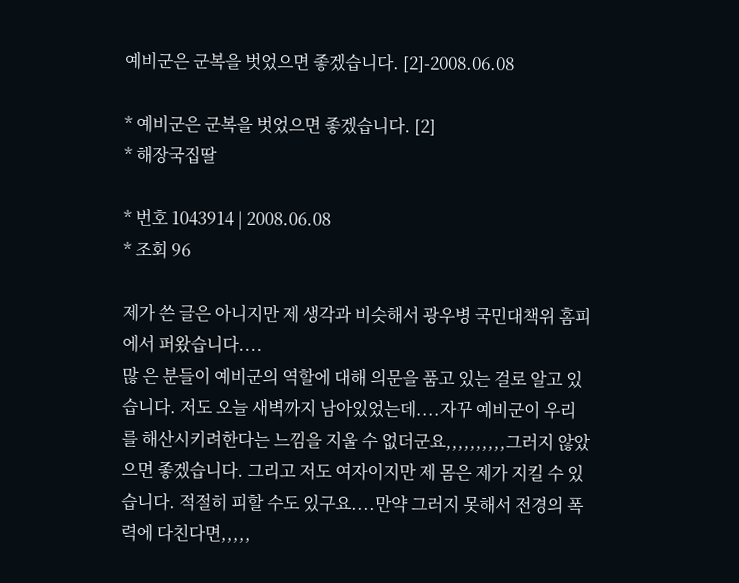예비군은 군복을 벗었으면 좋겠습니다. [2]-2008.06.08

* 예비군은 군복을 벗었으면 좋겠습니다. [2]
* 해장국집딸

* 번호 1043914 | 2008.06.08
* 조회 96

제가 쓴 글은 아니지만 제 생각과 비슷해서 광우병 국민대책위 홈피에서 퍼왔습니다....
많 은 분들이 예비군의 역할에 대해 의문을 품고 있는 걸로 알고 있습니다. 저도 오늘 새벽까지 남아있었는데....자꾸 예비군이 우리를 해산시키려한다는 느낌을 지울 수 없더군요,,,,,,,,,,그러지 않았으면 좋겠습니다. 그리고 저도 여자이지만 제 몸은 제가 지킬 수 있습니다. 적절히 피할 수도 있구요....만약 그러지 못해서 전경의 폭력에 다친다면,,,,,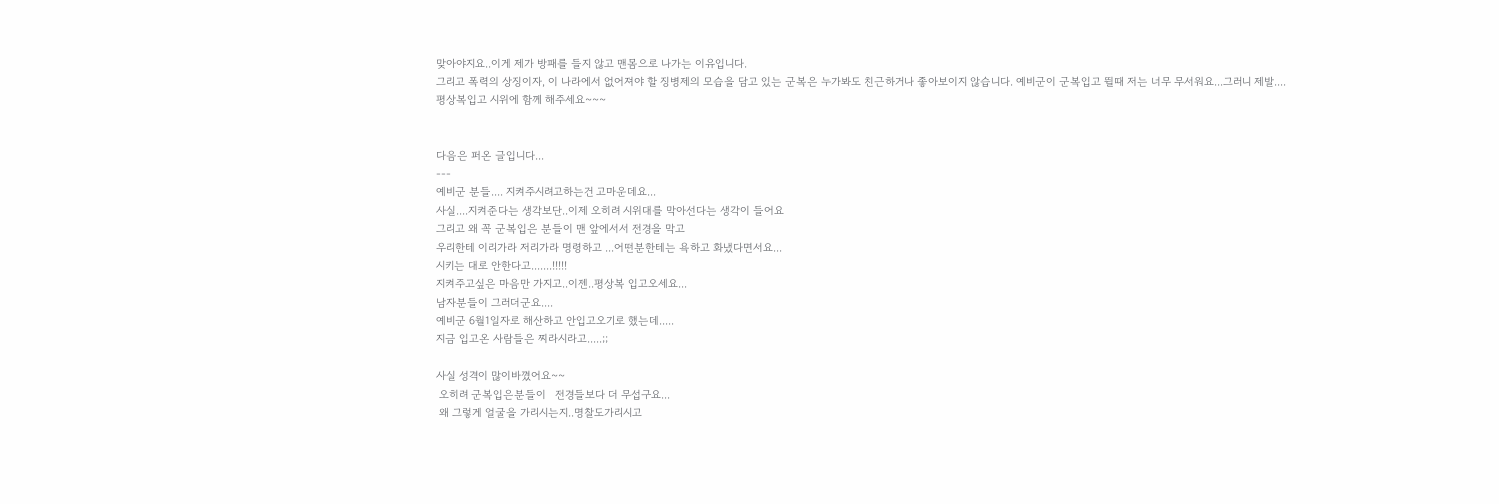맞아야지요..이게 제가 방패를 들지 않고 맨몸으로 나가는 이유입니다.
그리고 폭력의 상징이자, 이 나라에서 없어져야 할 징병제의 모습을 담고 있는 군복은 누가봐도 친근하거나 좋아보이지 않습니다. 예비군이 군복입고 뛸때 저는 너무 무서워요...그러니 제발....
평상복입고 시위에 함께 해주세요~~~


다음은 퍼온 글입니다...
---
예비군 분들.... 지켜주시려고하는건 고마운데요...
사실....지켜준다는 생각보단..이제 오히려 시위대를 막아선다는 생각이 들어요
그리고 왜 꼭 군복입은 분들이 맨 앞에서서 전경을 막고
우리한테 이리가라 저리가라 명령하고 ...어떤분한테는 욕하고 화냈다면서요...
시키는 대로 안한다고.......!!!!!
지켜주고싶은 마음만 가지고..이젠..평상복 입고오세요...
남자분들이 그러더군요....
예비군 6월1일자로 해산하고 안입고오기로 했는데.....
지금 입고온 사람들은 찌라시라고.....;;

사실 성격이 많이바꼈어요~~
 오히려 군복입은분들이   전경들보다 더 무섭구요...
 왜 그렇게 얼굴을 가리시는지..명찰도가리시고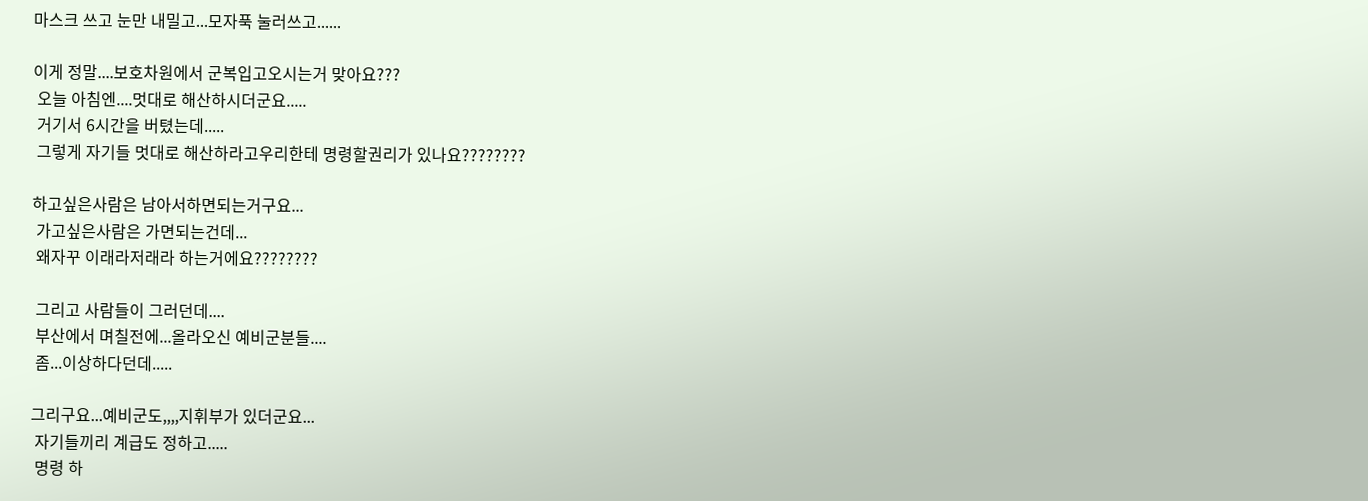마스크 쓰고 눈만 내밀고...모자푹 눌러쓰고......

이게 정말....보호차원에서 군복입고오시는거 맞아요???
 오늘 아침엔....멋대로 해산하시더군요.....
 거기서 6시간을 버텼는데.....
 그렇게 자기들 멋대로 해산하라고우리한테 명령할권리가 있나요????????

하고싶은사람은 남아서하면되는거구요...
 가고싶은사람은 가면되는건데...
 왜자꾸 이래라저래라 하는거에요????????

 그리고 사람들이 그러던데....
 부산에서 며칠전에...올라오신 예비군분들....
 좀...이상하다던데.....

그리구요...예비군도,,,,지휘부가 있더군요...
 자기들끼리 계급도 정하고.....
 명령 하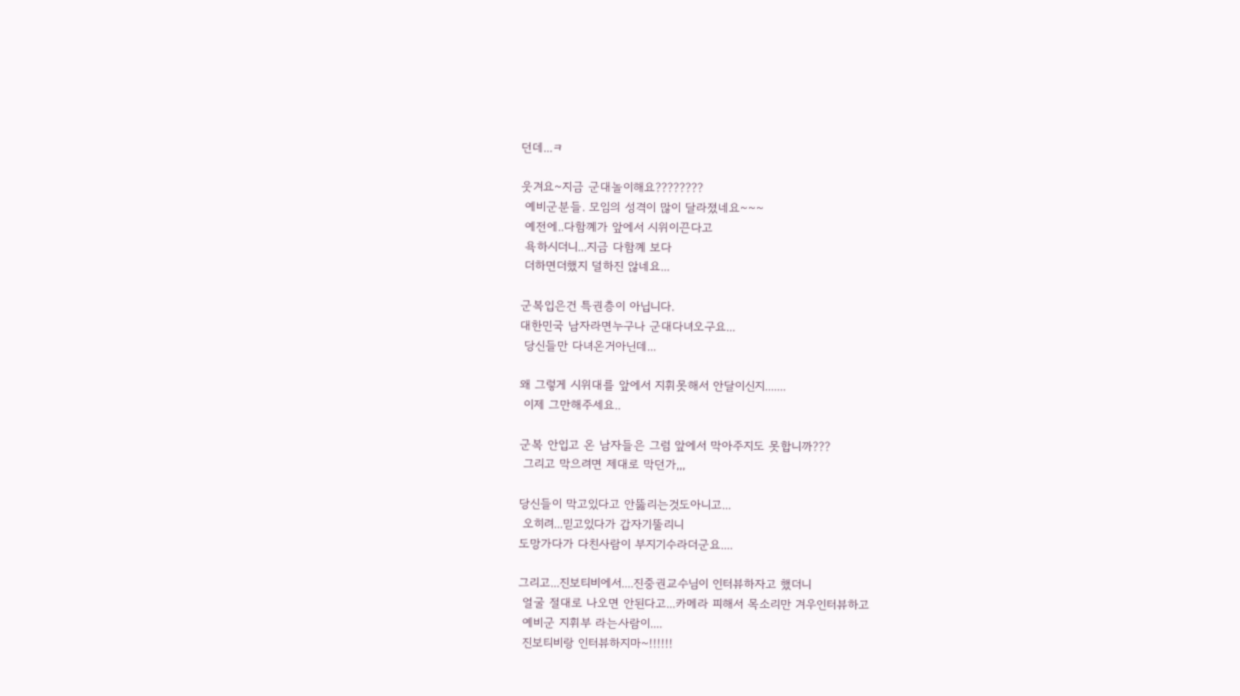던데...ㅋ

웃겨요~지금 군대놀이해요????????
 예비군분들. 모임의 성격이 많이 달라졌네요~~~
 예전에..다함꼐가 앞에서 시위이끈다고
 욕하시더니...지금 다함꼐 보다
 더하면더했지 덜하진 않네요...

군복입은건 특권층이 아닙니다.
대한민국 남자라면누구나 군대다녀오구요...
 당신들만 다녀온거아닌데...

왜 그렇게 시위대를 앞에서 지휘못해서 안달이신지.......
 이제 그만해주세요..

군복 안입고 온 남자들은 그럼 앞에서 막아주지도 못합니까???
 그리고 막으려면 제대로 막던가,,,

당신들이 막고있다고 안뚫리는것도아니고...
 오히려...믿고있다가 갑자기뚤리니
도망가다가 다친사람이 부지기수라더군요....

그리고...진보티비에서....진중권교수님이 인터뷰하자고 했더니
 얼굴 절대로 나오면 안된다고...카메라 피해서 목소리만 겨우인터뷰하고
 예비군 지휘부 라는사람이....
 진보티비랑 인터뷰하지마~!!!!!!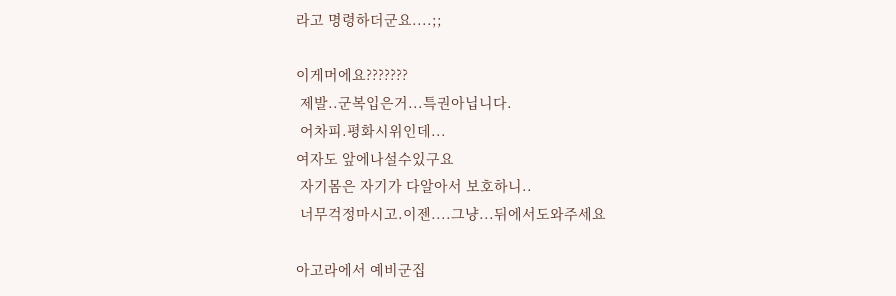라고 명령하더군요....;;

이게머에요???????
 제발..군복입은거...특권아닙니다.
 어차피.평화시위인데...
여자도 앞에나설수있구요
 자기몸은 자기가 다알아서 보호하니..
 너무걱정마시고.이젠....그냥...뒤에서도와주세요

아고라에서 예비군집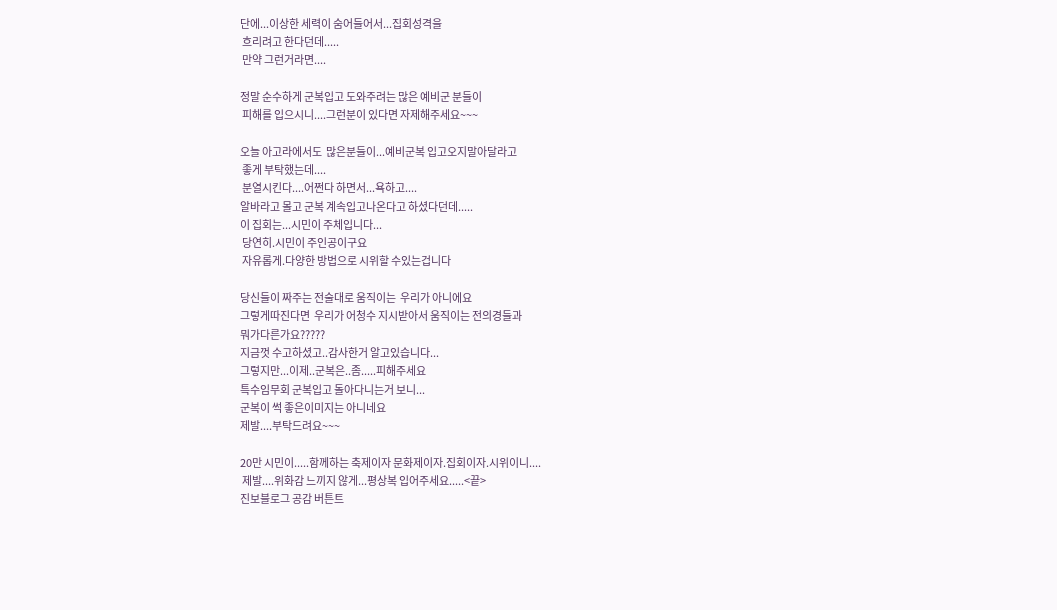단에...이상한 세력이 숨어들어서...집회성격을
 흐리려고 한다던데.....
 만약 그런거라면....

정말 순수하게 군복입고 도와주려는 많은 예비군 분들이
 피해를 입으시니....그런분이 있다면 자제해주세요~~~

오늘 아고라에서도  많은분들이...예비군복 입고오지말아달라고
 좋게 부탁했는데....
 분열시킨다....어쩐다 하면서...욕하고....
알바라고 몰고 군복 계속입고나온다고 하셨다던데.....
이 집회는...시민이 주체입니다...
 당연히.시민이 주인공이구요
 자유롭게.다양한 방법으로 시위할 수있는겁니다

당신들이 짜주는 전술대로 움직이는  우리가 아니에요
그렇게따진다면  우리가 어청수 지시받아서 움직이는 전의경들과
뭐가다른가요?????
지금껏 수고하셨고..감사한거 알고있습니다...
그렇지만...이제..군복은..좀.....피해주세요
특수임무회 군복입고 돌아다니는거 보니...
군복이 썩 좋은이미지는 아니네요
제발....부탁드려요~~~

20만 시민이.....함께하는 축제이자 문화제이자.집회이자.시위이니....
 제발....위화감 느끼지 않게...평상복 입어주세요.....<끝>
진보블로그 공감 버튼트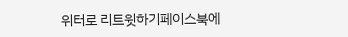위터로 리트윗하기페이스북에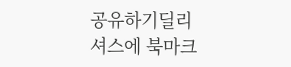공유하기딜리셔스에 북마크